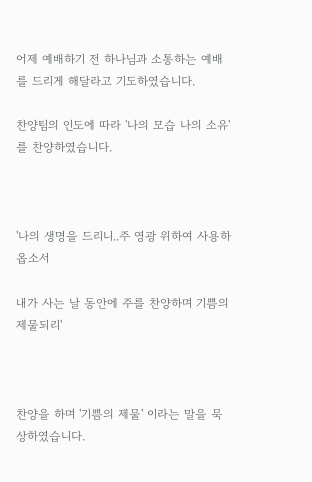어제 예배하기 전 하나님과 소통하는 예배를 드리게 해달라고 기도하였습니다.

찬양팀의 인도에 따라 '나의 모습 나의 소유' 를 찬양하였습니다.



'나의 생명을 드리니..주 영광 위하여 사용하옵소서

내가 사는 날 동안에 주를 찬양하며 기쁨의 제물되리'



찬양을 하며 '기쁨의 제물' 이라는 말을 묵상하였습니다.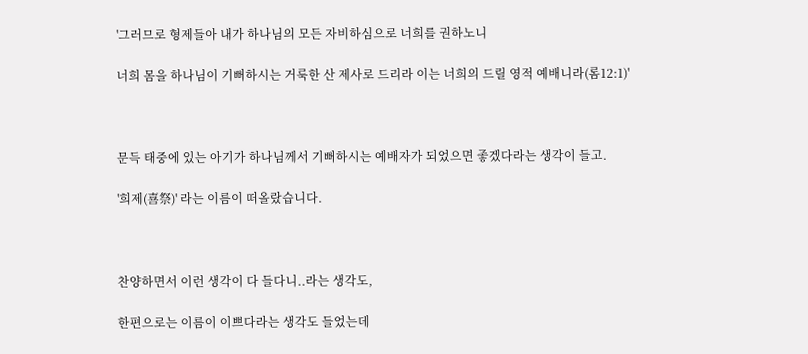'그러므로 형제들아 내가 하나님의 모든 자비하심으로 너희를 권하노니

너희 몸을 하나님이 기뻐하시는 거룩한 산 제사로 드리라 이는 너희의 드릴 영적 예배니라(롬12:1)'



문득 태중에 있는 아기가 하나님께서 기뻐하시는 예배자가 되었으면 좋겠다라는 생각이 들고.

'희제(喜祭)' 라는 이름이 떠올랐습니다.



찬양하면서 이런 생각이 다 들다니..라는 생각도,

한편으로는 이름이 이쁘다라는 생각도 들었는데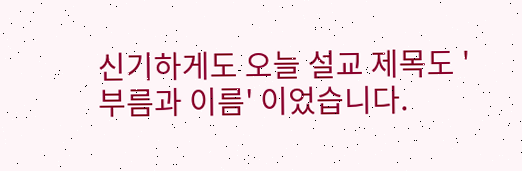신기하게도 오늘 설교 제목도 '부름과 이름' 이었습니다.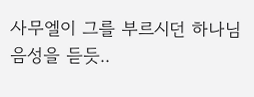사무엘이 그를 부르시던 하나님 음성을 듣듯..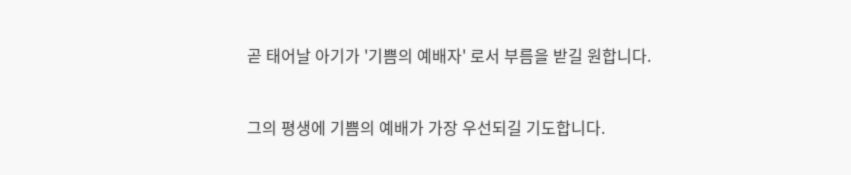곧 태어날 아기가 '기쁨의 예배자' 로서 부름을 받길 원합니다.



그의 평생에 기쁨의 예배가 가장 우선되길 기도합니다.